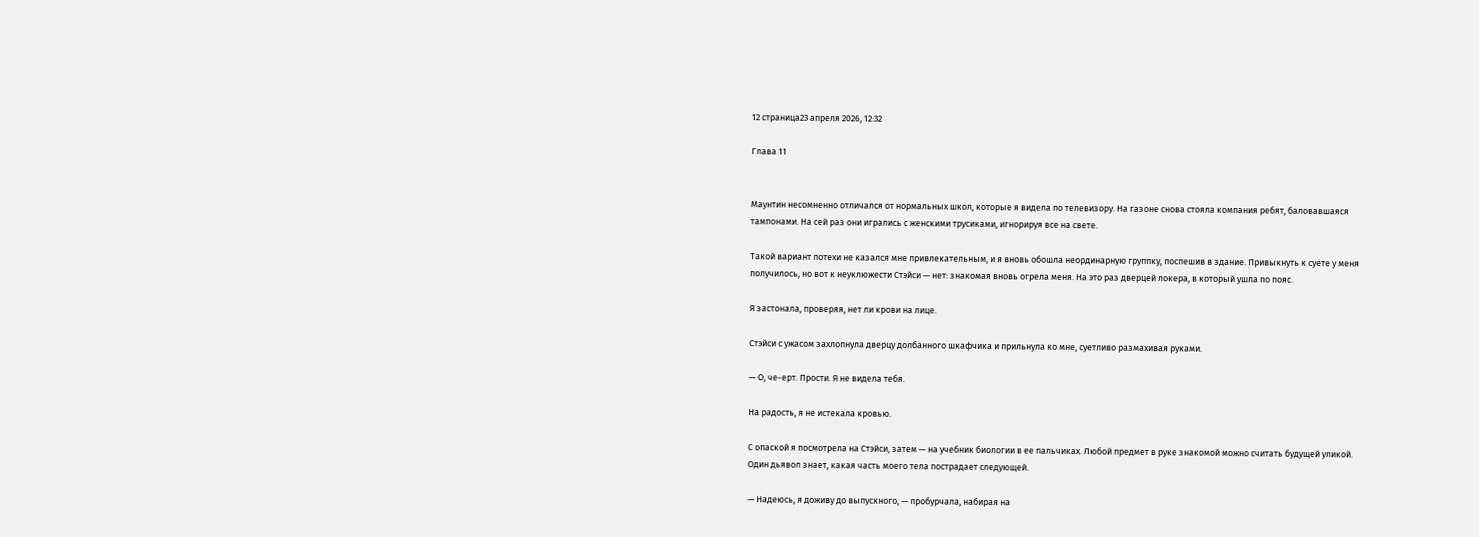12 страница23 апреля 2026, 12:32

Глава 11


Маунтин несомненно отличался от нормальных школ, которые я видела по телевизору. На газоне снова стояла компания ребят, баловавшаяся тампонами. На сей раз они игрались с женскими трусиками, игнорируя все на свете.

Такой вариант потехи не казался мне привлекательным, и я вновь обошла неординарную группку, поспешив в здание. Привыкнуть к суете у меня получилось, но вот к неуклюжести Стэйси — нет: знакомая вновь огрела меня. На это раз дверцей локера, в который ушла по пояс.

Я застонала, проверяя, нет ли крови на лице.

Стэйси с ужасом захлопнула дверцу долбанного шкафчика и прильнула ко мне, суетливо размахивая руками.

— О, че-ерт. Прости. Я не видела тебя.

На радость, я не истекала кровью.

С опаской я посмотрела на Стэйси, затем — на учебник биологии в ее пальчиках. Любой предмет в руке знакомой можно считать будущей уликой. Один дьявол знает, какая часть моего тела пострадает следующей.

— Надеюсь, я доживу до выпускного, — пробурчала, набирая на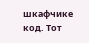шкафчике код. Тот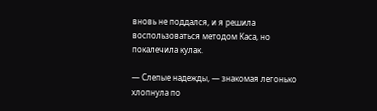вновь не поддался, и я решила воспользоваться методом Каса, но покалечила кулак.

— Слепые надежды, — знакомая легонько хлопнула по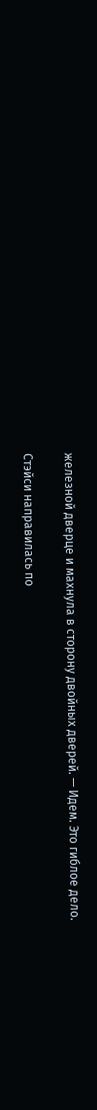железной дверце и махнула в сторону двойных дверей. — Идем. Это гиблое дело.

Стэйси направилась по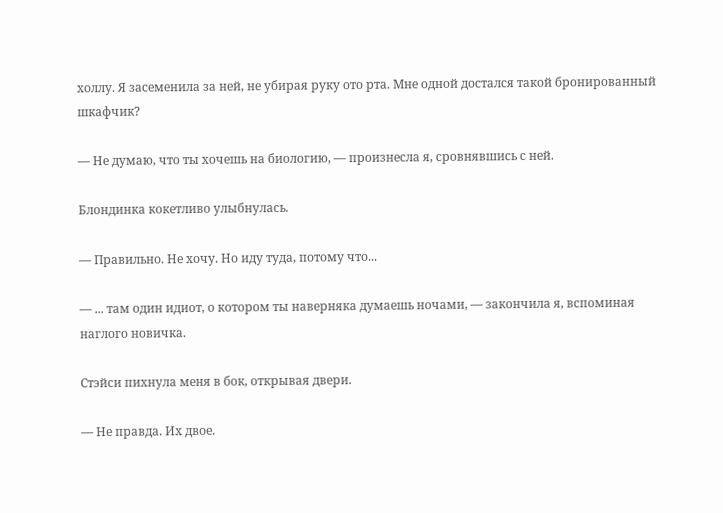холлу. Я засеменила за ней, не убирая руку ото рта. Мне одной достался такой бронированный шкафчик?

— Не думаю, что ты хочешь на биологию, — произнесла я, сровнявшись с ней.

Блондинка кокетливо улыбнулась.

— Правильно. Не хочу. Но иду туда, потому что...

— ... там один идиот, о котором ты наверняка думаешь ночами, — закончила я, вспоминая наглого новичка.

Стэйси пихнула меня в бок, открывая двери.

— Не правда. Их двое.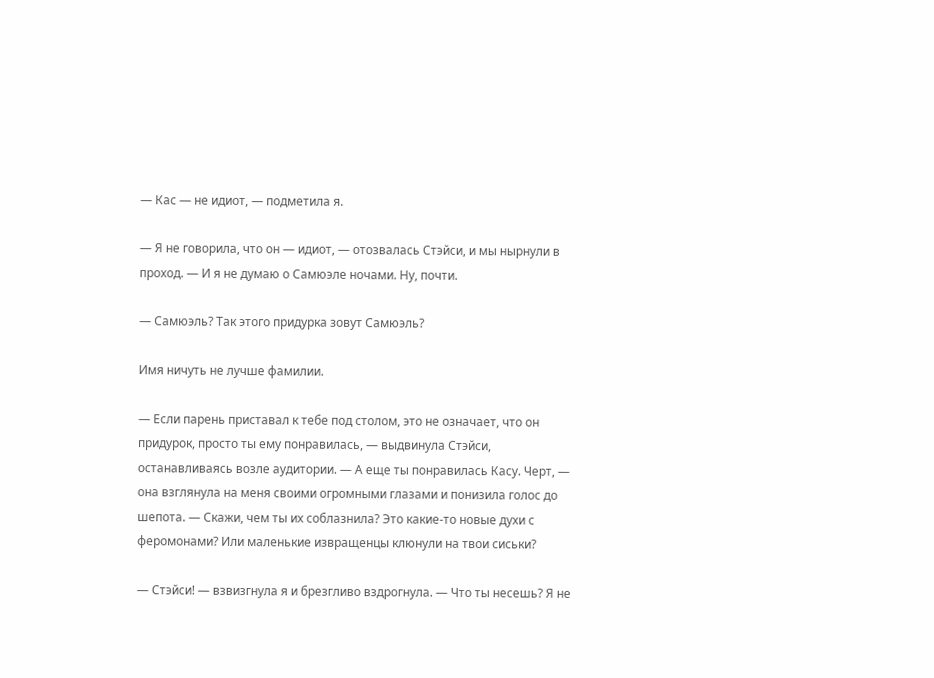— Кас — не идиот, — подметила я.

— Я не говорила, что он — идиот, — отозвалась Стэйси, и мы нырнули в проход. — И я не думаю о Самюэле ночами. Ну, почти.

— Самюэль? Так этого придурка зовут Самюэль?

Имя ничуть не лучше фамилии.

— Если парень приставал к тебе под столом, это не означает, что он придурок, просто ты ему понравилась, — выдвинула Стэйси, останавливаясь возле аудитории. — А еще ты понравилась Касу. Черт, — она взглянула на меня своими огромными глазами и понизила голос до шепота. — Скажи, чем ты их соблазнила? Это какие-то новые духи с феромонами? Или маленькие извращенцы клюнули на твои сиськи?

— Стэйси! — взвизгнула я и брезгливо вздрогнула. — Что ты несешь? Я не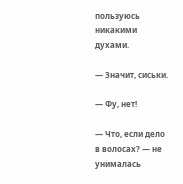пользуюсь никакими духами.

— Значит, сиськи.

— Фу, нет!

— Что, если дело в волосах? — не унималась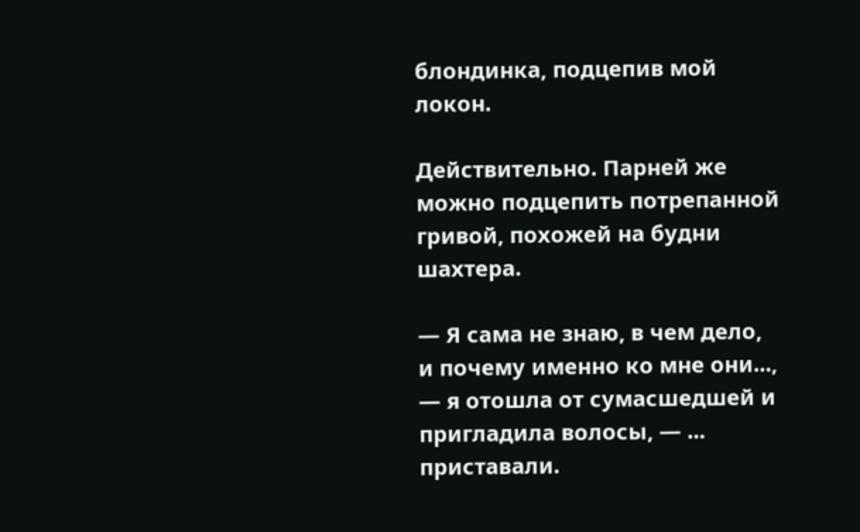блондинка, подцепив мой локон.

Действительно. Парней же можно подцепить потрепанной гривой, похожей на будни шахтера.

— Я сама не знаю, в чем дело, и почему именно ко мне они..., — я отошла от сумасшедшей и пригладила волосы, — ... приставали.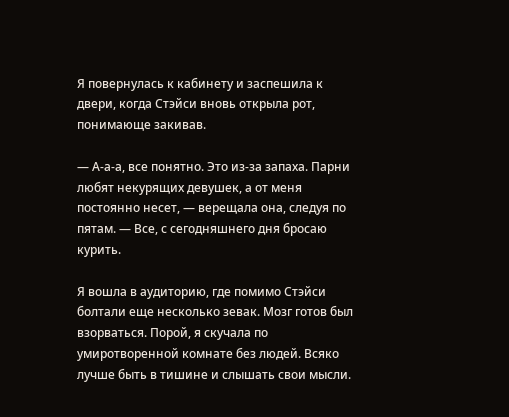Я повернулась к кабинету и заспешила к двери, когда Стэйси вновь открыла рот, понимающе закивав.

— А-а-а, все понятно. Это из-за запаха. Парни любят некурящих девушек, а от меня постоянно несет, — верещала она, следуя по пятам. — Все, с сегодняшнего дня бросаю курить.

Я вошла в аудиторию, где помимо Стэйси болтали еще несколько зевак. Мозг готов был взорваться. Порой, я скучала по умиротворенной комнате без людей. Всяко лучше быть в тишине и слышать свои мысли.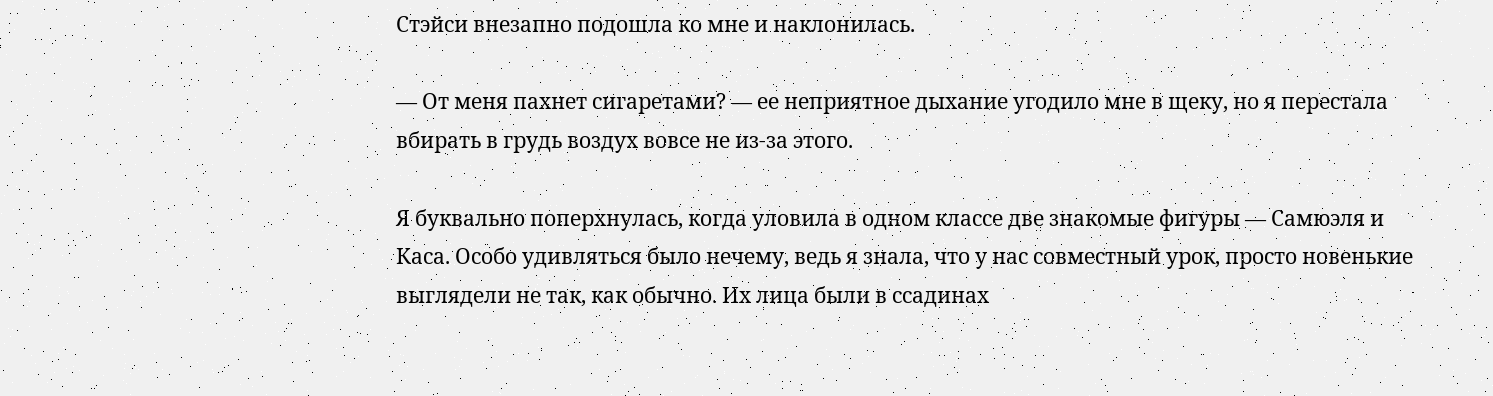Стэйси внезапно подошла ко мне и наклонилась.

— От меня пахнет сигаретами? — ее неприятное дыхание угодило мне в щеку, но я перестала вбирать в грудь воздух вовсе не из-за этого.

Я буквально поперхнулась, когда уловила в одном классе две знакомые фигуры — Самюэля и Каса. Особо удивляться было нечему, ведь я знала, что у нас совместный урок, просто новенькие выглядели не так, как обычно. Их лица были в ссадинах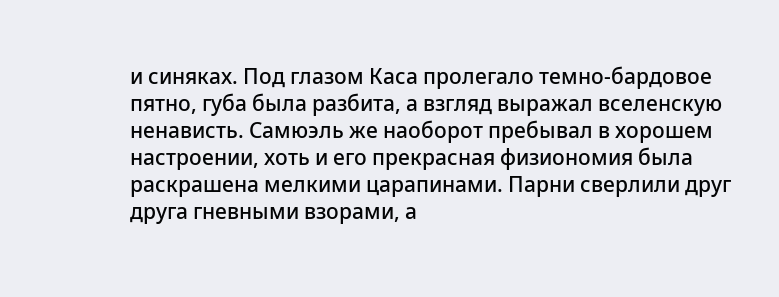и синяках. Под глазом Каса пролегало темно-бардовое пятно, губа была разбита, а взгляд выражал вселенскую ненависть. Самюэль же наоборот пребывал в хорошем настроении, хоть и его прекрасная физиономия была раскрашена мелкими царапинами. Парни сверлили друг друга гневными взорами, а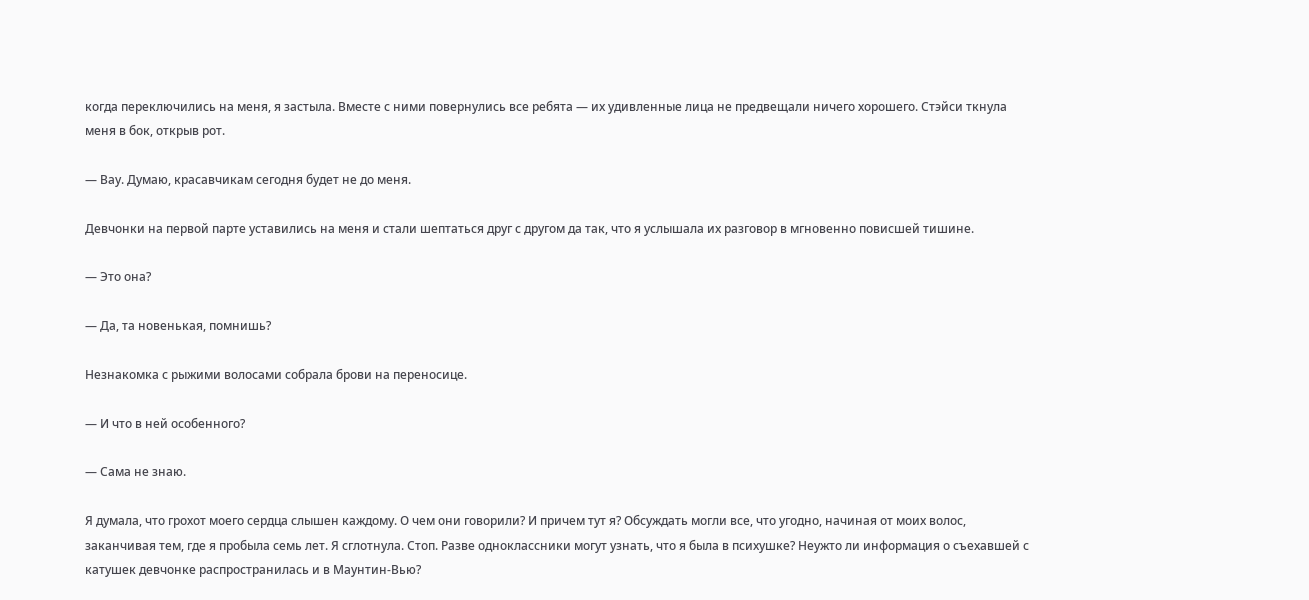когда переключились на меня, я застыла. Вместе с ними повернулись все ребята — их удивленные лица не предвещали ничего хорошего. Стэйси ткнула меня в бок, открыв рот.

— Вау. Думаю, красавчикам сегодня будет не до меня.

Девчонки на первой парте уставились на меня и стали шептаться друг с другом да так, что я услышала их разговор в мгновенно повисшей тишине.

— Это она?

— Да, та новенькая, помнишь?

Незнакомка с рыжими волосами собрала брови на переносице.

— И что в ней особенного?

— Сама не знаю.

Я думала, что грохот моего сердца слышен каждому. О чем они говорили? И причем тут я? Обсуждать могли все, что угодно, начиная от моих волос, заканчивая тем, где я пробыла семь лет. Я сглотнула. Стоп. Разве одноклассники могут узнать, что я была в психушке? Неужто ли информация о съехавшей с катушек девчонке распространилась и в Маунтин-Вью?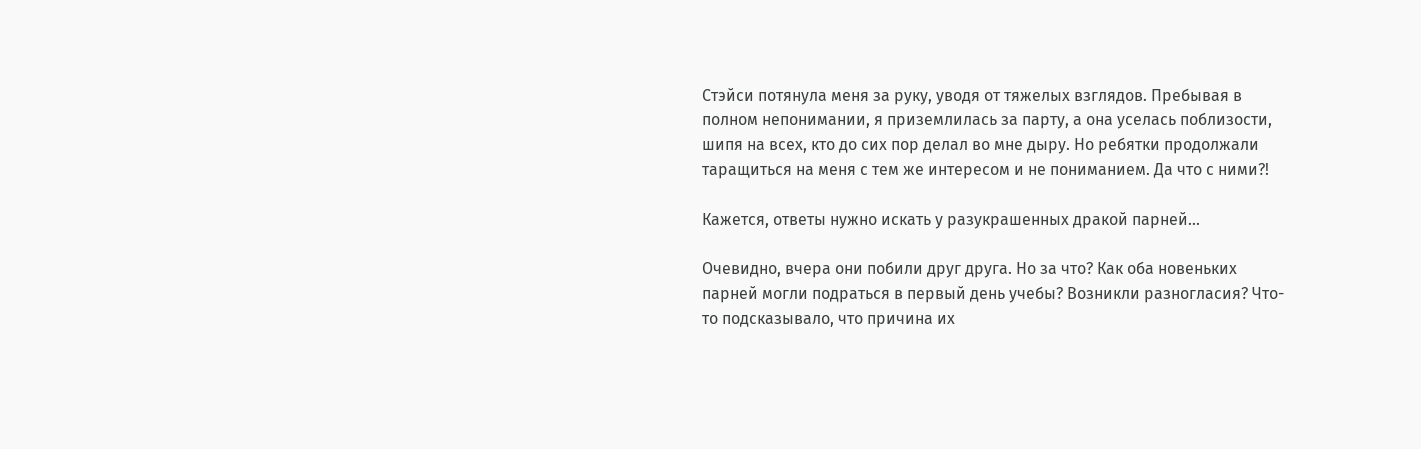Стэйси потянула меня за руку, уводя от тяжелых взглядов. Пребывая в полном непонимании, я приземлилась за парту, а она уселась поблизости, шипя на всех, кто до сих пор делал во мне дыру. Но ребятки продолжали таращиться на меня с тем же интересом и не пониманием. Да что с ними?!

Кажется, ответы нужно искать у разукрашенных дракой парней...

Очевидно, вчера они побили друг друга. Но за что? Как оба новеньких парней могли подраться в первый день учебы? Возникли разногласия? Что-то подсказывало, что причина их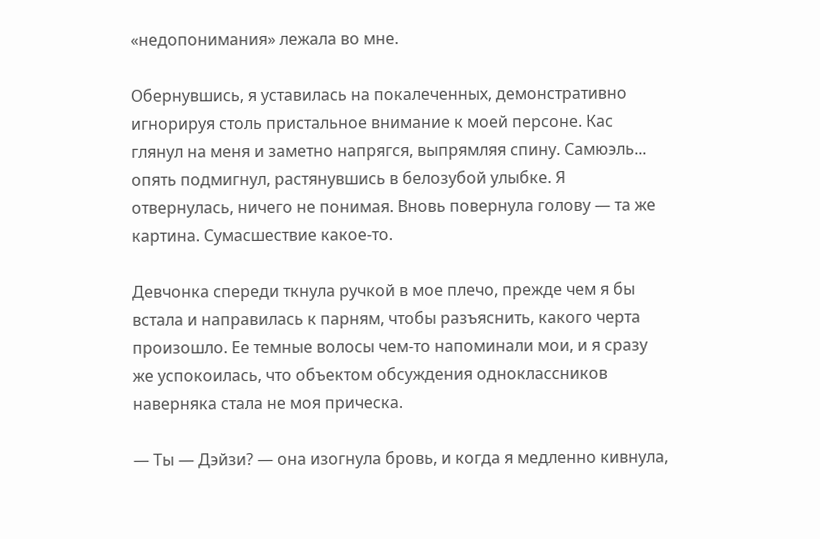«недопонимания» лежала во мне.

Обернувшись, я уставилась на покалеченных, демонстративно игнорируя столь пристальное внимание к моей персоне. Кас глянул на меня и заметно напрягся, выпрямляя спину. Самюэль... опять подмигнул, растянувшись в белозубой улыбке. Я отвернулась, ничего не понимая. Вновь повернула голову — та же картина. Сумасшествие какое-то.

Девчонка спереди ткнула ручкой в мое плечо, прежде чем я бы встала и направилась к парням, чтобы разъяснить, какого черта произошло. Ее темные волосы чем-то напоминали мои, и я сразу же успокоилась, что объектом обсуждения одноклассников наверняка стала не моя прическа.

— Ты — Дэйзи? — она изогнула бровь, и когда я медленно кивнула,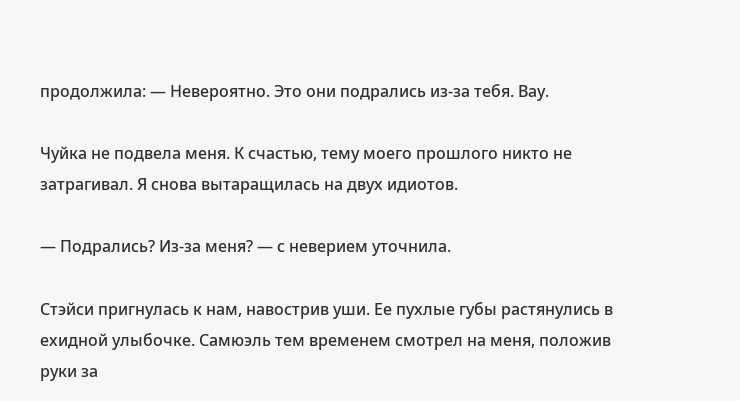продолжила: — Невероятно. Это они подрались из-за тебя. Вау.

Чуйка не подвела меня. К счастью, тему моего прошлого никто не затрагивал. Я снова вытаращилась на двух идиотов.

— Подрались? Из-за меня? — с неверием уточнила.

Стэйси пригнулась к нам, навострив уши. Ее пухлые губы растянулись в ехидной улыбочке. Самюэль тем временем смотрел на меня, положив руки за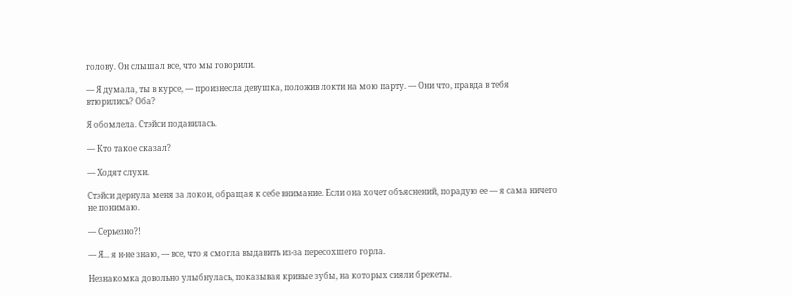голову. Он слышал все, что мы говорили.

— Я думала, ты в курсе, — произнесла девушка, положив локти на мою парту. — Они что, правда в тебя втюрились? Оба?

Я обомлела. Стэйси подавилась.

— Кто такое сказал?

— Ходят слухи.

Стэйси дернула меня за локон, обращая к себе внимание. Если она хочет объяснений, порадую ее — я сама ничего не понимаю.

— Серьезно?!

— Я... я н-не знаю, — все, что я смогла выдавить из-за пересохшего горла.

Незнакомка довольно улыбнулась, показывая кривые зубы, на которых сияли брекеты.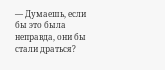— Думаешь, если бы это была неправда, они бы стали драться?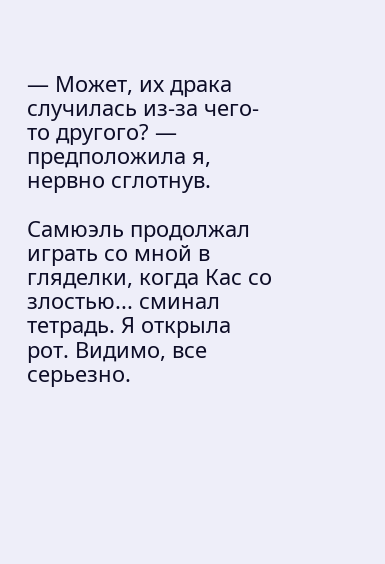— Может, их драка случилась из-за чего-то другого? — предположила я, нервно сглотнув.

Самюэль продолжал играть со мной в гляделки, когда Кас со злостью... сминал тетрадь. Я открыла рот. Видимо, все серьезно.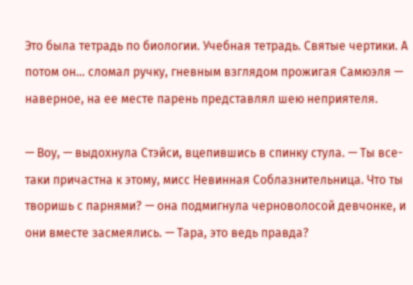Это была тетрадь по биологии. Учебная тетрадь. Святые чертики. А потом он... сломал ручку, гневным взглядом прожигая Самюэля — наверное, на ее месте парень представлял шею неприятеля.

— Воу, — выдохнула Стэйси, вцепившись в спинку стула. — Ты все-таки причастна к этому, мисс Невинная Соблазнительница. Что ты творишь с парнями? — она подмигнула черноволосой девчонке, и они вместе засмеялись. — Тара, это ведь правда?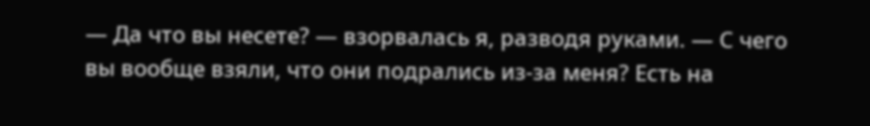— Да что вы несете? — взорвалась я, разводя руками. — С чего вы вообще взяли, что они подрались из-за меня? Есть на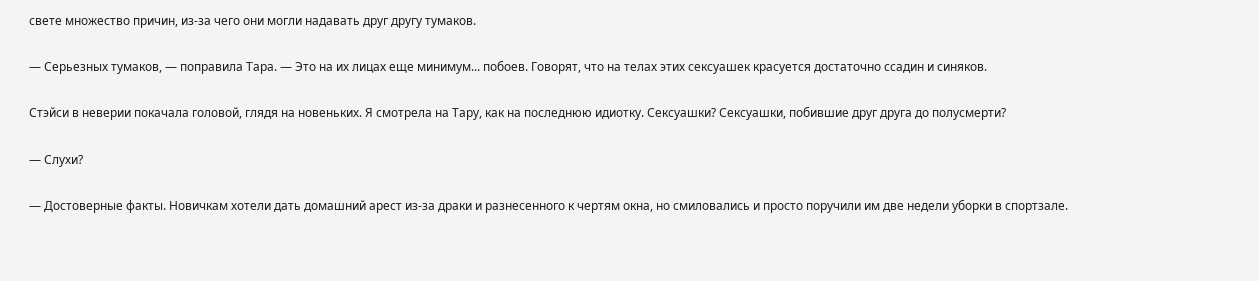свете множество причин, из-за чего они могли надавать друг другу тумаков.

— Серьезных тумаков, — поправила Тара. — Это на их лицах еще минимум... побоев. Говорят, что на телах этих сексуашек красуется достаточно ссадин и синяков.

Стэйси в неверии покачала головой, глядя на новеньких. Я смотрела на Тару, как на последнюю идиотку. Сексуашки? Сексуашки, побившие друг друга до полусмерти?

— Слухи?

— Достоверные факты. Новичкам хотели дать домашний арест из-за драки и разнесенного к чертям окна, но смиловались и просто поручили им две недели уборки в спортзале.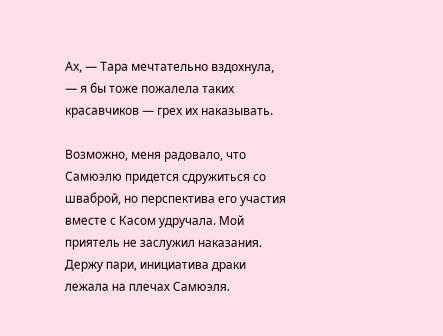Ах, — Тара мечтательно вздохнула, — я бы тоже пожалела таких красавчиков — грех их наказывать.

Возможно, меня радовало, что Самюэлю придется сдружиться со шваброй, но перспектива его участия вместе с Касом удручала. Мой приятель не заслужил наказания. Держу пари, инициатива драки лежала на плечах Самюэля.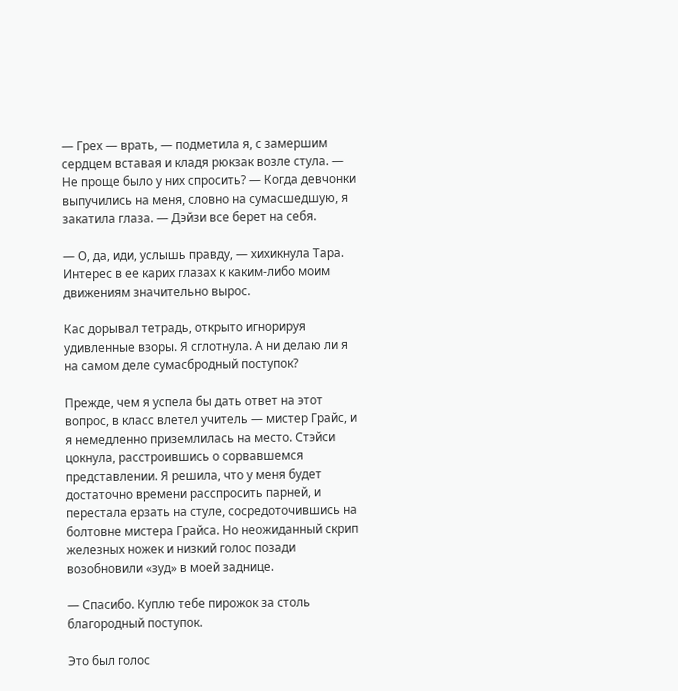— Грех — врать, — подметила я, с замершим сердцем вставая и кладя рюкзак возле стула. — Не проще было у них спросить? — Когда девчонки выпучились на меня, словно на сумасшедшую, я закатила глаза. — Дэйзи все берет на себя.

— О, да, иди, услышь правду, — хихикнула Тара. Интерес в ее карих глазах к каким-либо моим движениям значительно вырос.

Кас дорывал тетрадь, открыто игнорируя удивленные взоры. Я сглотнула. А ни делаю ли я на самом деле сумасбродный поступок?

Прежде, чем я успела бы дать ответ на этот вопрос, в класс влетел учитель — мистер Грайс, и я немедленно приземлилась на место. Стэйси цокнула, расстроившись о сорвавшемся представлении. Я решила, что у меня будет достаточно времени расспросить парней, и перестала ерзать на стуле, сосредоточившись на болтовне мистера Грайса. Но неожиданный скрип железных ножек и низкий голос позади возобновили «зуд» в моей заднице.

— Спасибо. Куплю тебе пирожок за столь благородный поступок.

Это был голос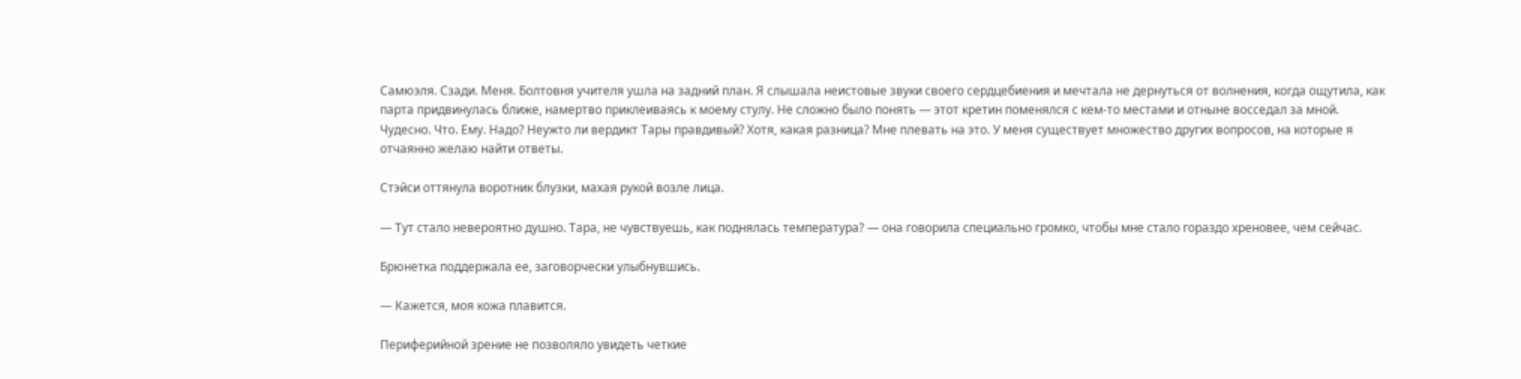Самюэля. Сзади. Меня. Болтовня учителя ушла на задний план. Я слышала неистовые звуки своего сердцебиения и мечтала не дернуться от волнения, когда ощутила, как парта придвинулась ближе, намертво приклеиваясь к моему стулу. Не сложно было понять — этот кретин поменялся с кем-то местами и отныне восседал за мной. Чудесно. Что. Ему. Надо? Неужто ли вердикт Тары правдивый? Хотя, какая разница? Мне плевать на это. У меня существует множество других вопросов, на которые я отчаянно желаю найти ответы.

Стэйси оттянула воротник блузки, махая рукой возле лица.

— Тут стало невероятно душно. Тара, не чувствуешь, как поднялась температура? — она говорила специально громко, чтобы мне стало гораздо хреновее, чем сейчас.

Брюнетка поддержала ее, заговорчески улыбнувшись.

— Кажется, моя кожа плавится.

Периферийной зрение не позволяло увидеть четкие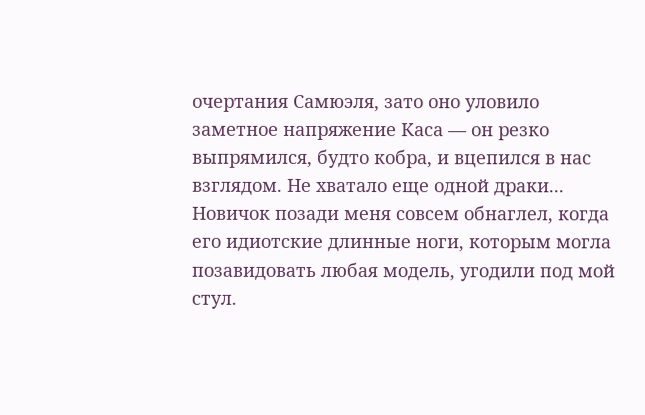очертания Самюэля, зато оно уловило заметное напряжение Каса — он резко выпрямился, будто кобра, и вцепился в нас взглядом. Не хватало еще одной драки... Новичок позади меня совсем обнаглел, когда его идиотские длинные ноги, которым могла позавидовать любая модель, угодили под мой стул.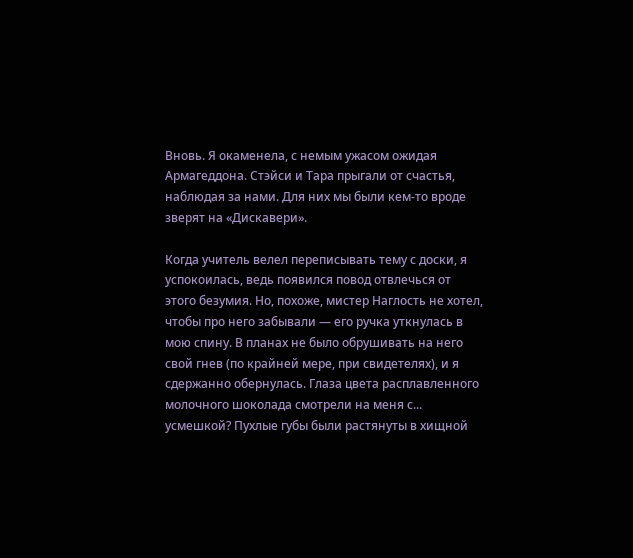Вновь. Я окаменела, с немым ужасом ожидая Армагеддона. Стэйси и Тара прыгали от счастья, наблюдая за нами. Для них мы были кем-то вроде зверят на «Дискавери».

Когда учитель велел переписывать тему с доски, я успокоилась, ведь появился повод отвлечься от этого безумия. Но, похоже, мистер Наглость не хотел, чтобы про него забывали — его ручка уткнулась в мою спину. В планах не было обрушивать на него свой гнев (по крайней мере, при свидетелях), и я сдержанно обернулась. Глаза цвета расплавленного молочного шоколада смотрели на меня с... усмешкой? Пухлые губы были растянуты в хищной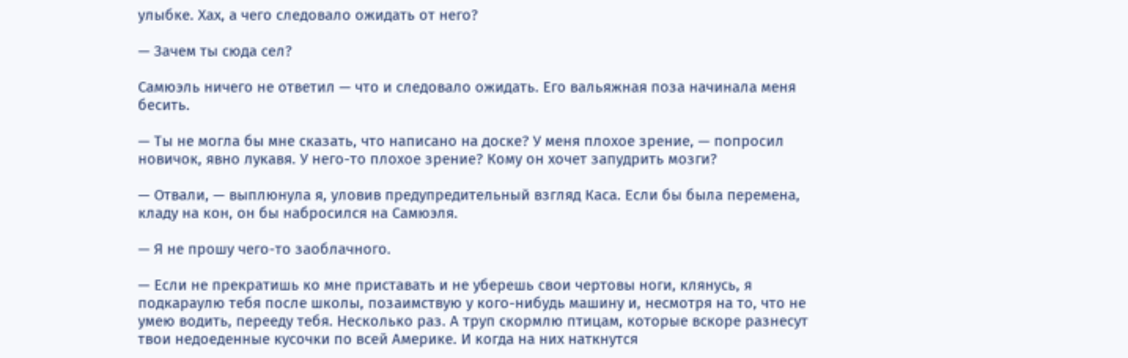улыбке. Хах, а чего следовало ожидать от него?

— Зачем ты сюда сел?

Самюэль ничего не ответил — что и следовало ожидать. Его вальяжная поза начинала меня бесить.

— Ты не могла бы мне сказать, что написано на доске? У меня плохое зрение, — попросил новичок, явно лукавя. У него-то плохое зрение? Кому он хочет запудрить мозги?

— Отвали, — выплюнула я, уловив предупредительный взгляд Каса. Если бы была перемена, кладу на кон, он бы набросился на Самюэля.

— Я не прошу чего-то заоблачного.

— Если не прекратишь ко мне приставать и не уберешь свои чертовы ноги, клянусь, я подкараулю тебя после школы, позаимствую у кого-нибудь машину и, несмотря на то, что не умею водить, перееду тебя. Несколько раз. А труп скормлю птицам, которые вскоре разнесут твои недоеденные кусочки по всей Америке. И когда на них наткнутся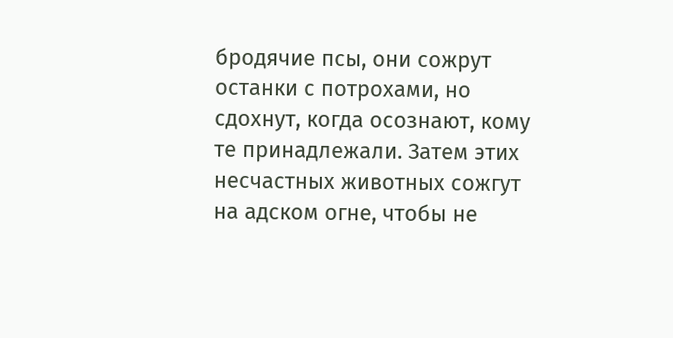бродячие псы, они сожрут останки с потрохами, но сдохнут, когда осознают, кому те принадлежали. Затем этих несчастных животных сожгут на адском огне, чтобы не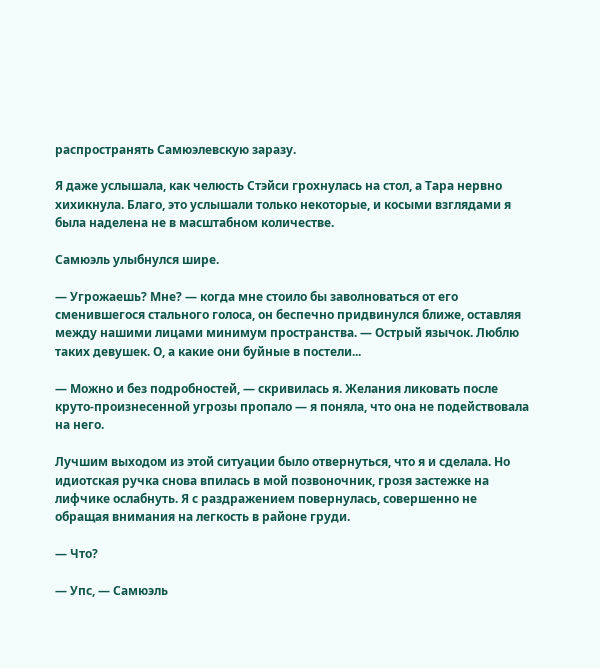распространять Самюэлевскую заразу.

Я даже услышала, как челюсть Стэйси грохнулась на стол, а Тара нервно хихикнула. Благо, это услышали только некоторые, и косыми взглядами я была наделена не в масштабном количестве.

Самюэль улыбнулся шире.

— Угрожаешь? Мне? — когда мне стоило бы заволноваться от его сменившегося стального голоса, он беспечно придвинулся ближе, оставляя между нашими лицами минимум пространства. — Острый язычок. Люблю таких девушек. О, а какие они буйные в постели...

— Можно и без подробностей, — скривилась я. Желания ликовать после круто-произнесенной угрозы пропало — я поняла, что она не подействовала на него.

Лучшим выходом из этой ситуации было отвернуться, что я и сделала. Но идиотская ручка снова впилась в мой позвоночник, грозя застежке на лифчике ослабнуть. Я с раздражением повернулась, совершенно не обращая внимания на легкость в районе груди.

— Что?

— Упс, — Самюэль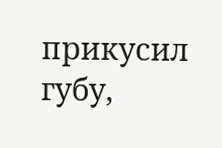прикусил губу,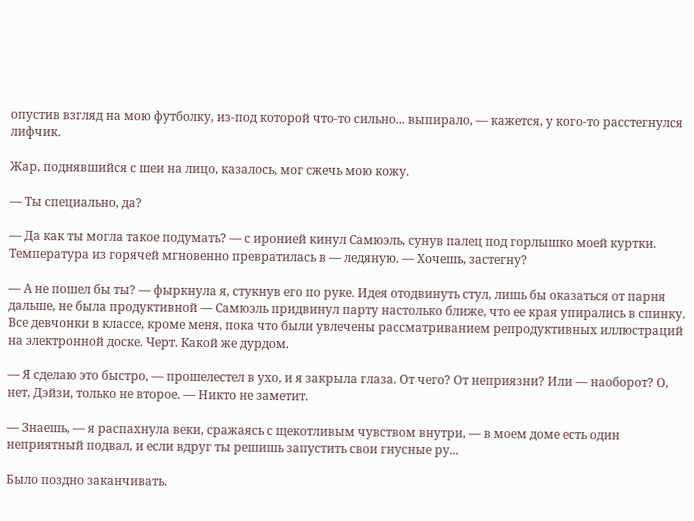опустив взгляд на мою футболку, из-под которой что-то сильно... выпирало, — кажется, у кого-то расстегнулся лифчик.

Жар, поднявшийся с шеи на лицо, казалось, мог сжечь мою кожу.

— Ты специально, да?

— Да как ты могла такое подумать? — с иронией кинул Самюэль, сунув палец под горлышко моей куртки. Температура из горячей мгновенно превратилась в — ледяную. — Хочешь, застегну?

— А не пошел бы ты? — фыркнула я, стукнув его по руке. Идея отодвинуть стул, лишь бы оказаться от парня дальше, не была продуктивной — Самюэль придвинул парту настолько ближе, что ее края упирались в спинку. Все девчонки в классе, кроме меня, пока что были увлечены рассматриванием репродуктивных иллюстраций на электронной доске. Черт. Какой же дурдом.

— Я сделаю это быстро, — прошелестел в ухо, и я закрыла глаза. От чего? От неприязни? Или — наоборот? О, нет, Дэйзи, только не второе. — Никто не заметит.

— Знаешь, — я распахнула веки, сражаясь с щекотливым чувством внутри, — в моем доме есть один неприятный подвал, и если вдруг ты решишь запустить свои гнусные ру...

Было поздно заканчивать.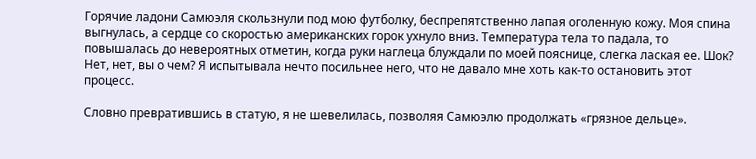Горячие ладони Самюэля скользнули под мою футболку, беспрепятственно лапая оголенную кожу. Моя спина выгнулась, а сердце со скоростью американских горок ухнуло вниз. Температура тела то падала, то повышалась до невероятных отметин, когда руки наглеца блуждали по моей пояснице, слегка лаская ее. Шок? Нет, нет, вы о чем? Я испытывала нечто посильнее него, что не давало мне хоть как-то остановить этот процесс.

Словно превратившись в статую, я не шевелилась, позволяя Самюэлю продолжать «грязное дельце».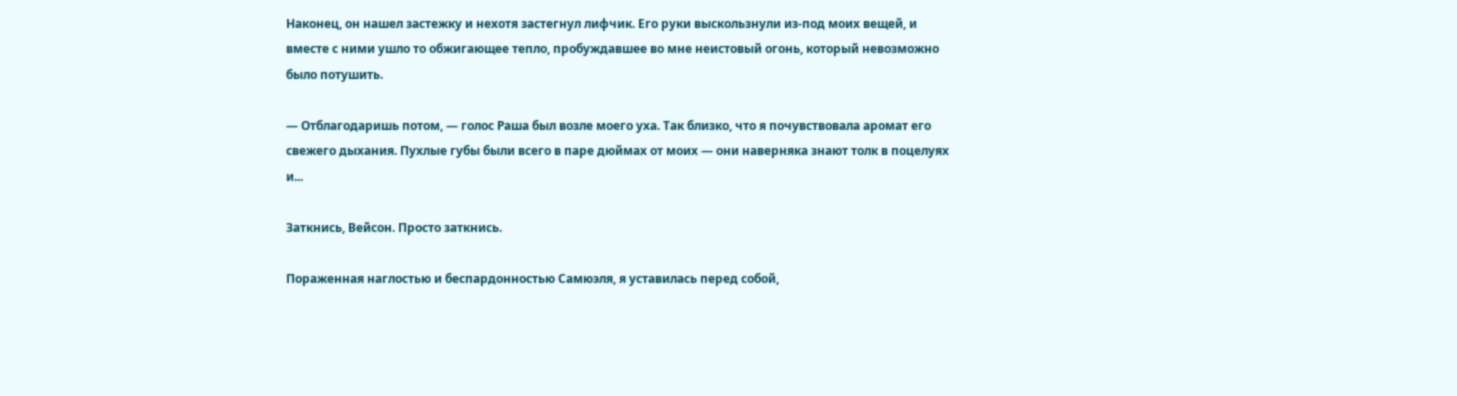Наконец, он нашел застежку и нехотя застегнул лифчик. Его руки выскользнули из-под моих вещей, и вместе с ними ушло то обжигающее тепло, пробуждавшее во мне неистовый огонь, который невозможно было потушить.

— Отблагодаришь потом, — голос Раша был возле моего уха. Так близко, что я почувствовала аромат его свежего дыхания. Пухлые губы были всего в паре дюймах от моих — они наверняка знают толк в поцелуях и...

Заткнись, Вейсон. Просто заткнись.

Пораженная наглостью и беспардонностью Самюэля, я уставилась перед собой,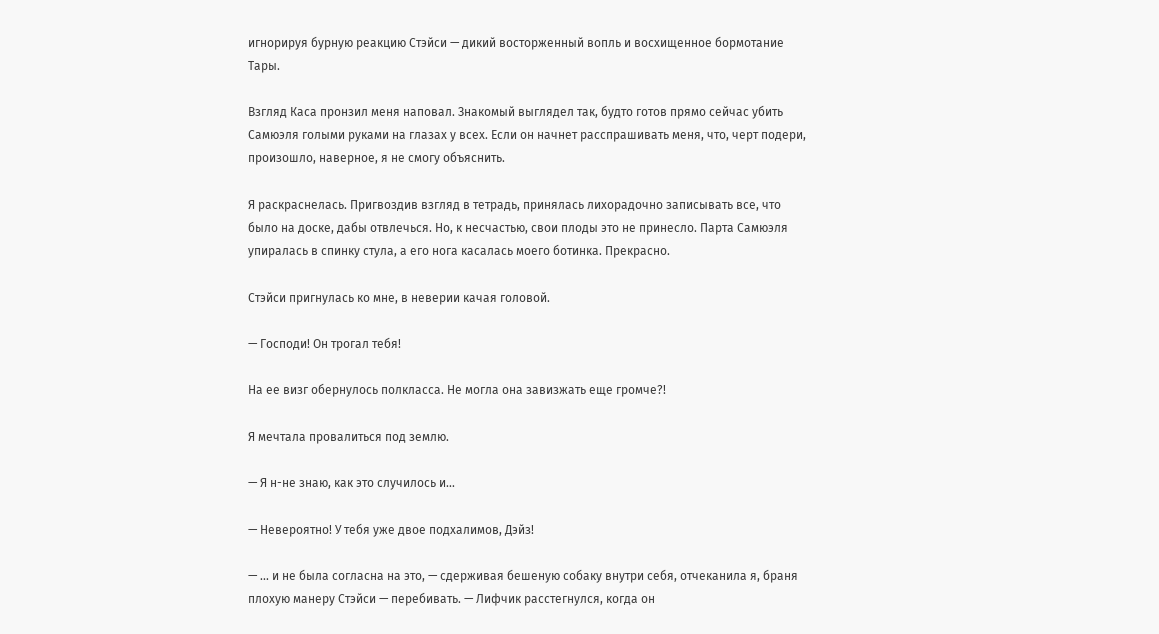игнорируя бурную реакцию Стэйси — дикий восторженный вопль и восхищенное бормотание Тары.

Взгляд Каса пронзил меня наповал. Знакомый выглядел так, будто готов прямо сейчас убить Самюэля голыми руками на глазах у всех. Если он начнет расспрашивать меня, что, черт подери, произошло, наверное, я не смогу объяснить.

Я раскраснелась. Пригвоздив взгляд в тетрадь, принялась лихорадочно записывать все, что было на доске, дабы отвлечься. Но, к несчастью, свои плоды это не принесло. Парта Самюэля упиралась в спинку стула, а его нога касалась моего ботинка. Прекрасно.

Стэйси пригнулась ко мне, в неверии качая головой.

— Господи! Он трогал тебя!

На ее визг обернулось полкласса. Не могла она завизжать еще громче?!

Я мечтала провалиться под землю.

— Я н-не знаю, как это случилось и...

— Невероятно! У тебя уже двое подхалимов, Дэйз!

— ... и не была согласна на это, — сдерживая бешеную собаку внутри себя, отчеканила я, браня плохую манеру Стэйси — перебивать. — Лифчик расстегнулся, когда он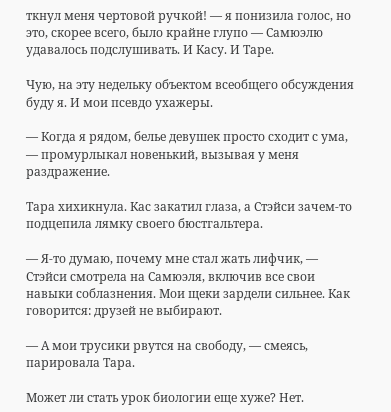ткнул меня чертовой ручкой! — я понизила голос, но это, скорее всего, было крайне глупо — Самюэлю удавалось подслушивать. И Касу. И Таре.

Чую, на эту недельку объектом всеобщего обсуждения буду я. И мои псевдо ухажеры.

— Когда я рядом, белье девушек просто сходит с ума, — промурлыкал новенький, вызывая у меня раздражение.

Тара хихикнула. Кас закатил глаза, а Стэйси зачем-то подцепила лямку своего бюстгальтера.

— Я-то думаю, почему мне стал жать лифчик, — Стэйси смотрела на Самюэля, включив все свои навыки соблазнения. Мои щеки зардели сильнее. Как говорится: друзей не выбирают.

— А мои трусики рвутся на свободу, — смеясь, парировала Тара.

Может ли стать урок биологии еще хуже? Нет.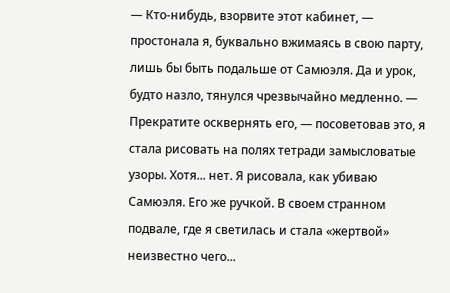— Кто-нибудь, взорвите этот кабинет, — простонала я, буквально вжимаясь в свою парту, лишь бы быть подальше от Самюэля. Да и урок, будто назло, тянулся чрезвычайно медленно. — Прекратите осквернять его, — посоветовав это, я стала рисовать на полях тетради замысловатые узоры. Хотя... нет. Я рисовала, как убиваю Самюэля. Его же ручкой. В своем странном подвале, где я светилась и стала «жертвой» неизвестно чего...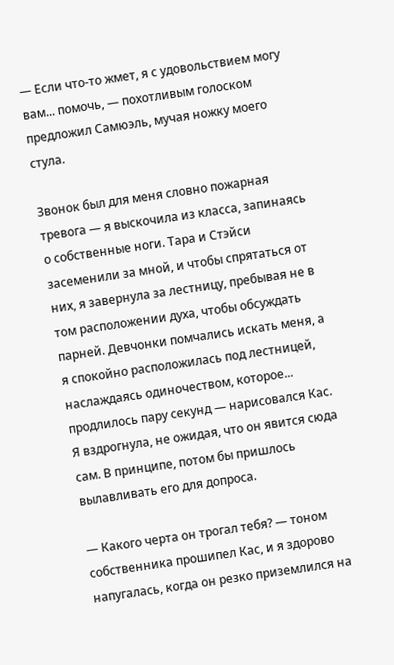— Если что-то жмет, я с удовольствием могу вам... помочь, — похотливым голоском предложил Самюэль, мучая ножку моего стула.

Звонок был для меня словно пожарная тревога — я выскочила из класса, запинаясь о собственные ноги. Тара и Стэйси засеменили за мной, и чтобы спрятаться от них, я завернула за лестницу, пребывая не в том расположении духа, чтобы обсуждать парней. Девчонки помчались искать меня, а я спокойно расположилась под лестницей, наслаждаясь одиночеством, которое... продлилось пару секунд — нарисовался Кас. Я вздрогнула, не ожидая, что он явится сюда сам. В принципе, потом бы пришлось вылавливать его для допроса.

— Какого черта он трогал тебя? — тоном собственника прошипел Кас, и я здорово напугалась, когда он резко приземлился на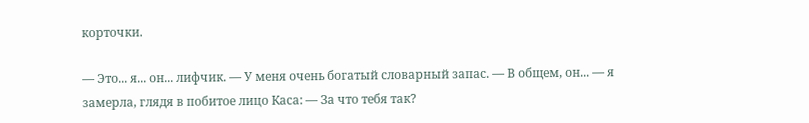корточки.

— Это... я... он... лифчик. — У меня очень богатый словарный запас. — В общем, он... — я замерла, глядя в побитое лицо Каса: — За что тебя так?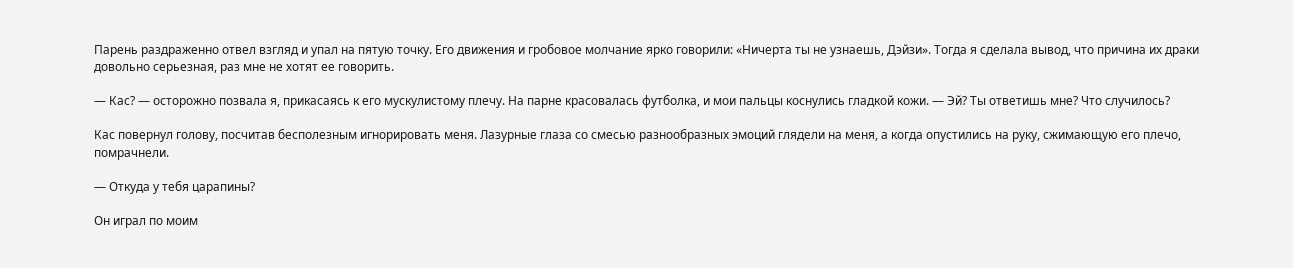Парень раздраженно отвел взгляд и упал на пятую точку. Его движения и гробовое молчание ярко говорили: «Ничерта ты не узнаешь, Дэйзи». Тогда я сделала вывод, что причина их драки довольно серьезная, раз мне не хотят ее говорить.

— Кас? — осторожно позвала я, прикасаясь к его мускулистому плечу. На парне красовалась футболка, и мои пальцы коснулись гладкой кожи. — Эй? Ты ответишь мне? Что случилось?

Кас повернул голову, посчитав бесполезным игнорировать меня. Лазурные глаза со смесью разнообразных эмоций глядели на меня, а когда опустились на руку, сжимающую его плечо, помрачнели.

— Откуда у тебя царапины?

Он играл по моим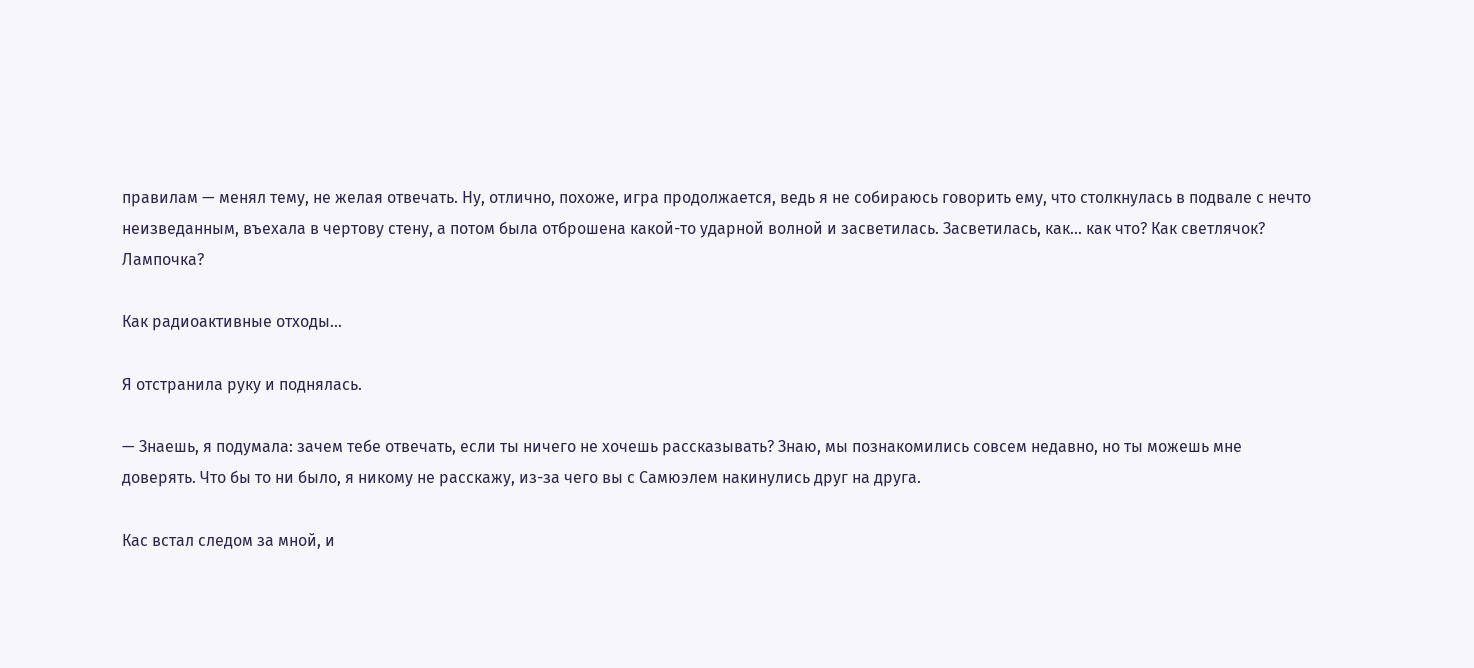правилам — менял тему, не желая отвечать. Ну, отлично, похоже, игра продолжается, ведь я не собираюсь говорить ему, что столкнулась в подвале с нечто неизведанным, въехала в чертову стену, а потом была отброшена какой-то ударной волной и засветилась. Засветилась, как... как что? Как светлячок? Лампочка?

Как радиоактивные отходы...

Я отстранила руку и поднялась.

— Знаешь, я подумала: зачем тебе отвечать, если ты ничего не хочешь рассказывать? Знаю, мы познакомились совсем недавно, но ты можешь мне доверять. Что бы то ни было, я никому не расскажу, из-за чего вы с Самюэлем накинулись друг на друга.

Кас встал следом за мной, и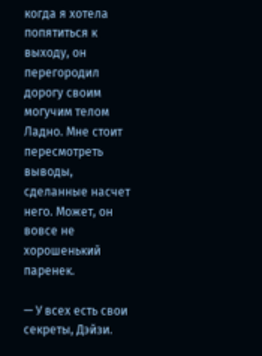когда я хотела попятиться к выходу, он перегородил дорогу своим могучим телом Ладно. Мне стоит пересмотреть выводы, сделанные насчет него. Может, он вовсе не хорошенький паренек.

— У всех есть свои секреты, Дэйзи.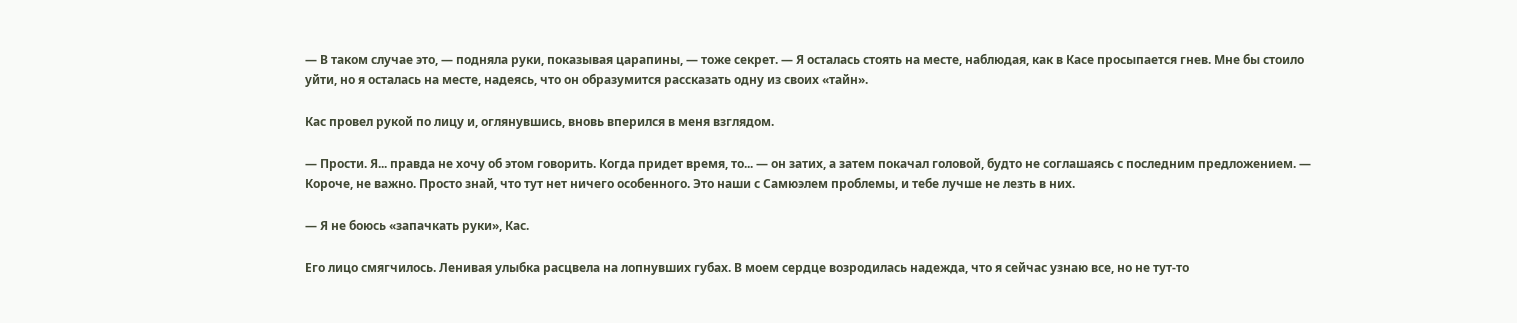— В таком случае это, — подняла руки, показывая царапины, — тоже секрет. — Я осталась стоять на месте, наблюдая, как в Касе просыпается гнев. Мне бы стоило уйти, но я осталась на месте, надеясь, что он образумится рассказать одну из своих «тайн».

Кас провел рукой по лицу и, оглянувшись, вновь вперился в меня взглядом.

— Прости. Я... правда не хочу об этом говорить. Когда придет время, то... — он затих, а затем покачал головой, будто не соглашаясь с последним предложением. — Короче, не важно. Просто знай, что тут нет ничего особенного. Это наши с Самюэлем проблемы, и тебе лучше не лезть в них.

— Я не боюсь «запачкать руки», Кас.

Его лицо смягчилось. Ленивая улыбка расцвела на лопнувших губах. В моем сердце возродилась надежда, что я сейчас узнаю все, но не тут-то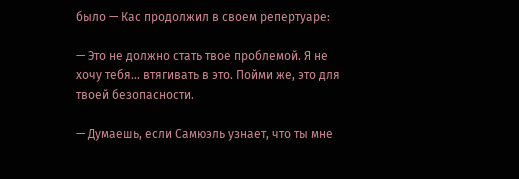было — Кас продолжил в своем репертуаре:

— Это не должно стать твое проблемой. Я не хочу тебя... втягивать в это. Пойми же, это для твоей безопасности.

— Думаешь, если Самюэль узнает, что ты мне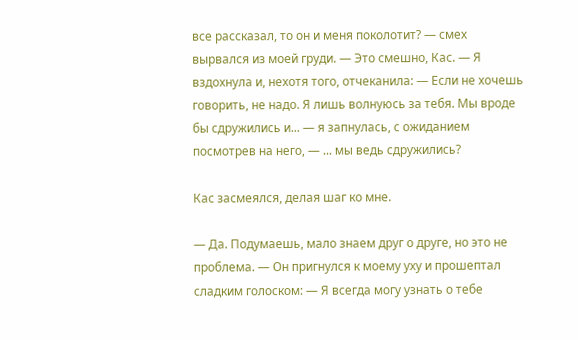все рассказал, то он и меня поколотит? — смех вырвался из моей груди. — Это смешно, Кас. — Я вздохнула и, нехотя того, отчеканила: — Если не хочешь говорить, не надо. Я лишь волнуюсь за тебя. Мы вроде бы сдружились и... — я запнулась, с ожиданием посмотрев на него, — ... мы ведь сдружились?

Кас засмеялся, делая шаг ко мне.

— Да. Подумаешь, мало знаем друг о друге, но это не проблема. — Он пригнулся к моему уху и прошептал сладким голоском: — Я всегда могу узнать о тебе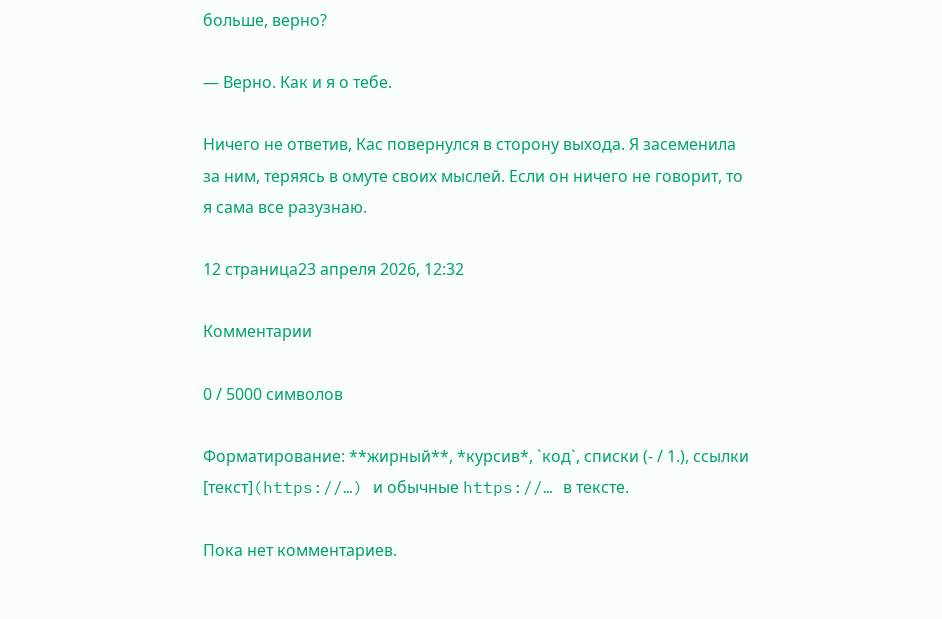больше, верно?

— Верно. Как и я о тебе.

Ничего не ответив, Кас повернулся в сторону выхода. Я засеменила за ним, теряясь в омуте своих мыслей. Если он ничего не говорит, то я сама все разузнаю.

12 страница23 апреля 2026, 12:32

Комментарии

0 / 5000 символов

Форматирование: **жирный**, *курсив*, `код`, списки (- / 1.), ссылки [текст](https://…) и обычные https://… в тексте.

Пока нет комментариев.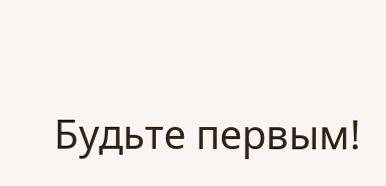Будьте первым!